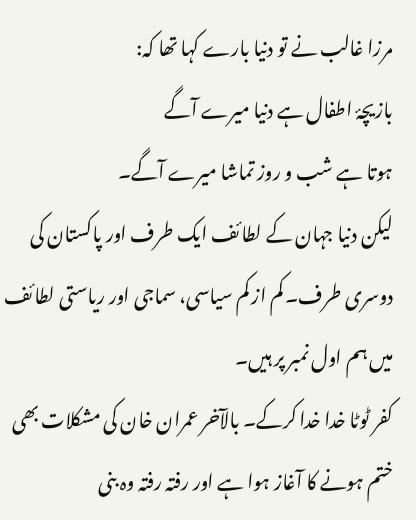مرزا غالب نے تو دنیا بارے کہا تھا کہ:
بازیچۂ اطفال ہے دنیا میرے آگے
ہوتا ہے شب و روز تماشا میرے آگے۔
لیکن دنیا جہان کے لطائف ایک طرف اور پاکستان کی دوسری طرف۔ کم از کم سیاسی، سماجی اور ریاستی لطائف میں ہم اول نمبر پر ہیں۔
کفر ٹوٹا خدا خدا کرکے۔ بالآخر عمران خان کی مشکلات بھی ختم ہونے کا آغاز ہوا ہے اور رفتہ رفتہ وہ بنی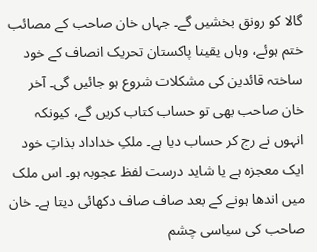گالا کو رونق بخشیں گے۔ جہاں خان صاحب کے مصائب ختم ہوئے، وہاں یقینا پاکستان تحریک انصاف کے خود ساختہ قائدین کی مشکلات شروع ہو جائیں گی۔ آخر خان صاحب بھی تو حساب کتاب کریں گے، کیونکہ انہوں نے رج کر حساب دیا ہے۔ ملکِ خداداد بذاتِ خود ایک معجزہ ہے یا شاید درست لفظ عجوبہ ہو۔ اس ملک میں اندھا ہونے کے بعد صاف صاف دکھائی دیتا ہے۔ خان صاحب کی سیاسی چشم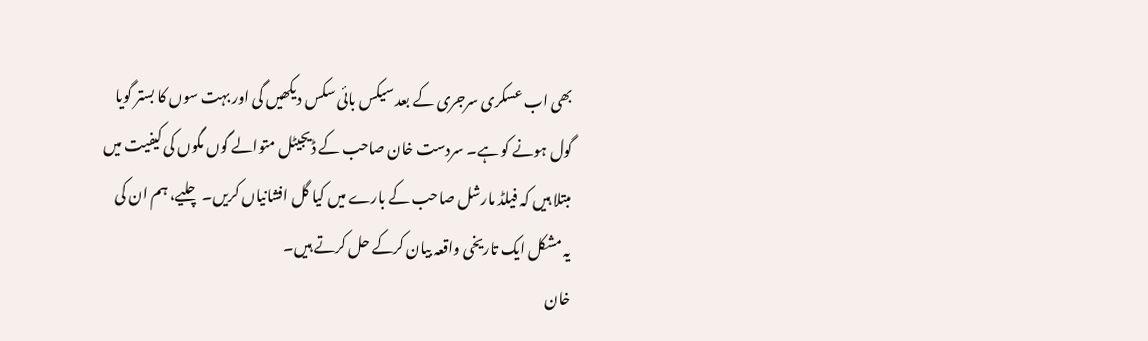بھی اب عسکری سرجری کے بعد سیکس بائی سکس دیکھیں گی اور بہت سوں کا بستر گویا گول ہونے کو ہے۔ سردست خان صاحب کے ڈیجیٹل متوالے گوں مگوں کی کیفیت میں مبتلا ہیں کہ فیلڈ مارشل صاحب کے بارے میں کیا گل افشانیاں کریں۔ چلیے، ہم ان کی یہ مشکل ایک تاریخی واقعہ بیان کرکے حل کرتے ہیں۔
خان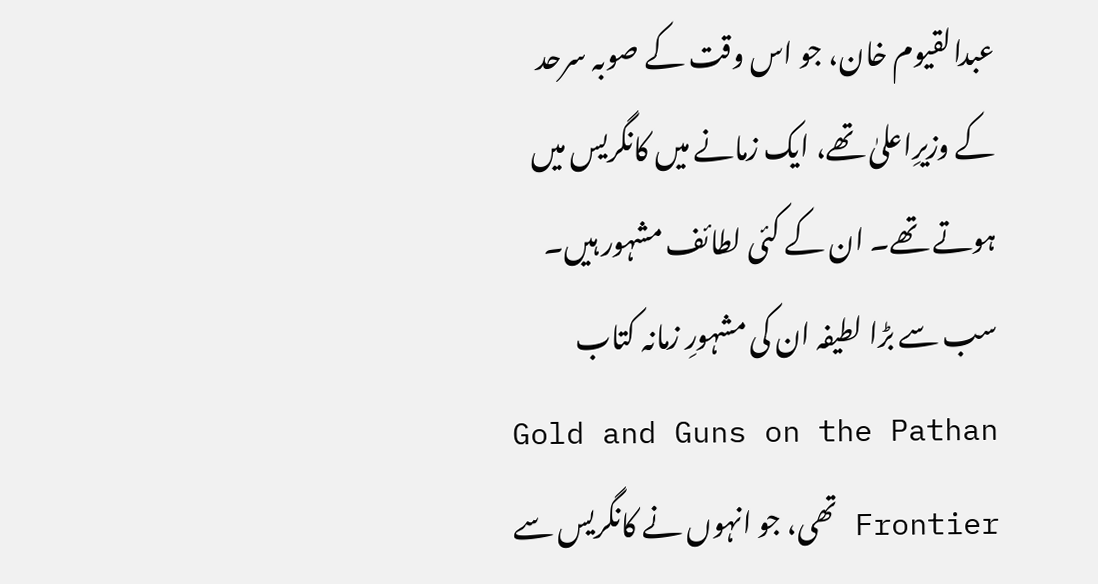عبدالقیوم خان، جو اس وقت کے صوبہ سرحد کے وزیرِاعلیٰ تھے، ایک زمانے میں کانگریس میں ہوتے تھے۔ ان کے کئی لطائف مشہور ہیں۔ سب سے بڑا لطیفہ ان کی مشہورِ زمانہ کتاب Gold and Guns on the Pathan Frontier تھی، جو انہوں نے کانگریس سے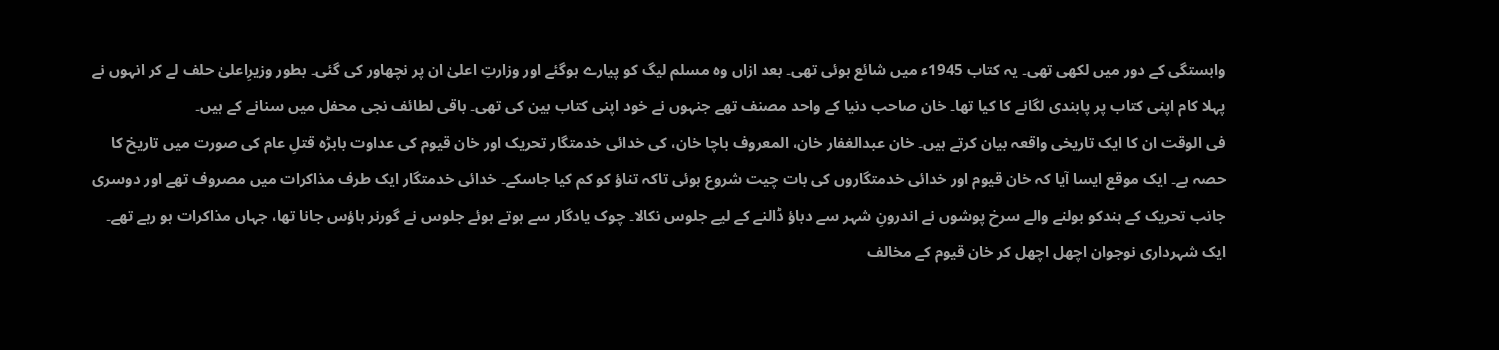وابستگی کے دور میں لکھی تھی۔ یہ کتاب 1945ء میں شائع ہوئی تھی۔ بعد ازاں وہ مسلم لیگ کو پیارے ہوگئے اور وزارتِ اعلیٰ ان پر نچھاور کی گئی۔ بطور وزیرِاعلیٰ حلف لے کر انہوں نے پہلا کام اپنی کتاب پر پابندی لگانے کا کیا تھا۔ خان صاحب دنیا کے واحد مصنف تھے جنہوں نے خود اپنی کتاب بین کی تھی۔ باقی لطائف نجی محفل میں سنانے کے ہیں۔
فی الوقت ان کا ایک تاریخی واقعہ بیان کرتے ہیں۔ خان عبدالغفار خان، المعروف باچا خان، کی خدائی خدمتگار تحریک اور خان قیوم کی عداوت بابڑہ قتلِ عام کی صورت میں تاریخ کا حصہ ہے۔ ایک موقع ایسا آیا کہ خان قیوم اور خدائی خدمتگاروں کی بات چیت شروع ہوئی تاکہ تناؤ کو کم کیا جاسکے۔ خدائی خدمتگار ایک طرف مذاکرات میں مصروف تھے اور دوسری جانب تحریک کے ہندکو بولنے والے سرخ پوشوں نے اندرونِ شہر سے دباؤ ڈالنے کے لیے جلوس نکالا۔ چوک یادگار سے ہوتے ہوئے جلوس نے گورنر ہاؤس جانا تھا، جہاں مذاکرات ہو رہے تھے۔
ایک شہرداری نوجوان اچھل اچھل کر خان قیوم کے مخالف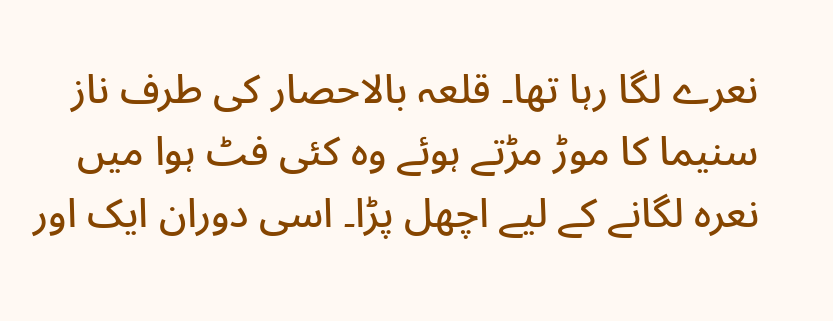نعرے لگا رہا تھا۔ قلعہ بالاحصار کی طرف ناز سنیما کا موڑ مڑتے ہوئے وہ کئی فٹ ہوا میں نعرہ لگانے کے لیے اچھل پڑا۔ اسی دوران ایک اور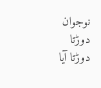نوجوان دوڑتا دوڑتا آیا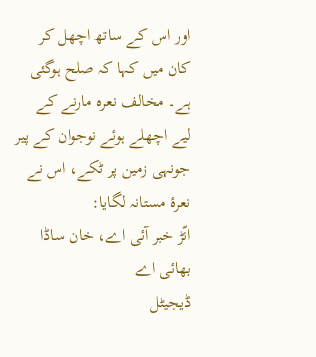اور اس کے ساتھ اچھل کر کان میں کہا کہ صلح ہوگئی ہے۔ مخالف نعرہ مارنے کے لیے اچھلے ہوئے نوجوان کے پیر جونہی زمین پر ٹکے، اس نے نعرۂ مستانہ لگایا:
انّڑ خبر آئی اے، خان ساڈا بھائی اے
ڈیجیٹل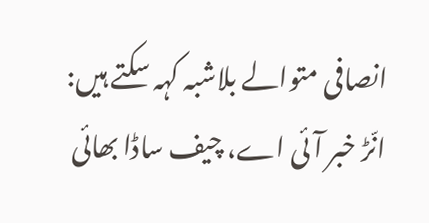انصافی متوالے بلاشبہ کہہ سکتے ہیں:
انّڑ خبر آئی اے، چیف ساڈا بھائی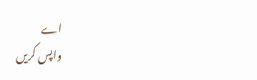اے
واپس کریں